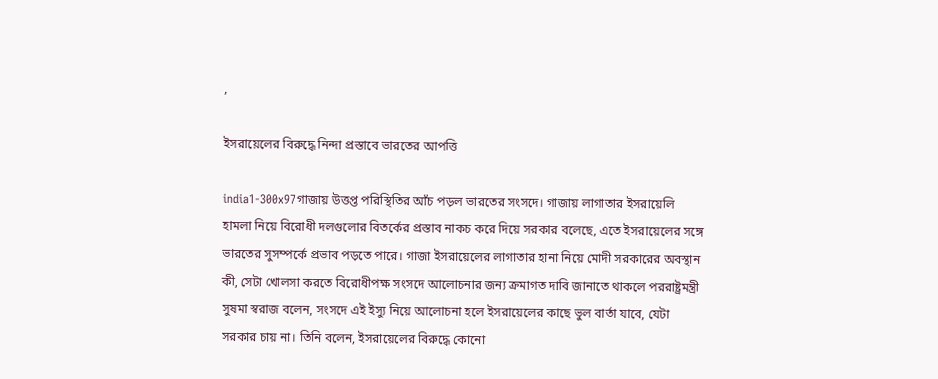,

ইসরায়েলের বিরুদ্ধে নিন্দা প্রস্তাবে ভারতের আপত্তি

india1-300x97গাজায় উত্তপ্ত পরিস্থিতির আঁচ পড়ল ভারতের সংসদে। গাজায় লাগাতার ইসরায়েলি হামলা নিয়ে বিরোধী দলগুলোর বিতর্কের প্রস্তাব নাকচ করে দিয়ে সরকার বলেছে, এতে ইসরায়েলের সঙ্গে ভারতের সুসম্পর্কে প্রভাব পড়তে পারে। গাজা ইসরায়েলের লাগাতার হানা নিয়ে মোদী সরকারের অবস্থান কী, সেটা খোলসা করতে বিরোধীপক্ষ সংসদে আলোচনার জন্য ক্রমাগত দাবি জানাতে থাকলে পররাষ্ট্রমন্ত্রী সুষমা স্বরাজ বলেন, সংসদে এই ইস্যু নিয়ে আলোচনা হলে ইসরায়েলের কাছে ভুল বার্তা যাবে, যেটা সরকার চায় না। তিনি বলেন, ইসরায়েলের বিরুদ্ধে কোনো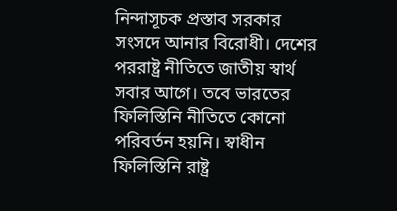নিন্দাসূচক প্রস্তাব সরকার সংসদে আনার বিরোধী। দেশের পররাষ্ট্র নীতিতে জাতীয় স্বার্থ সবার আগে। তবে ভারতের ফিলিস্তিনি নীতিতে কোনো পরিবর্তন হয়নি। স্বাধীন ফিলিস্তিনি রাষ্ট্র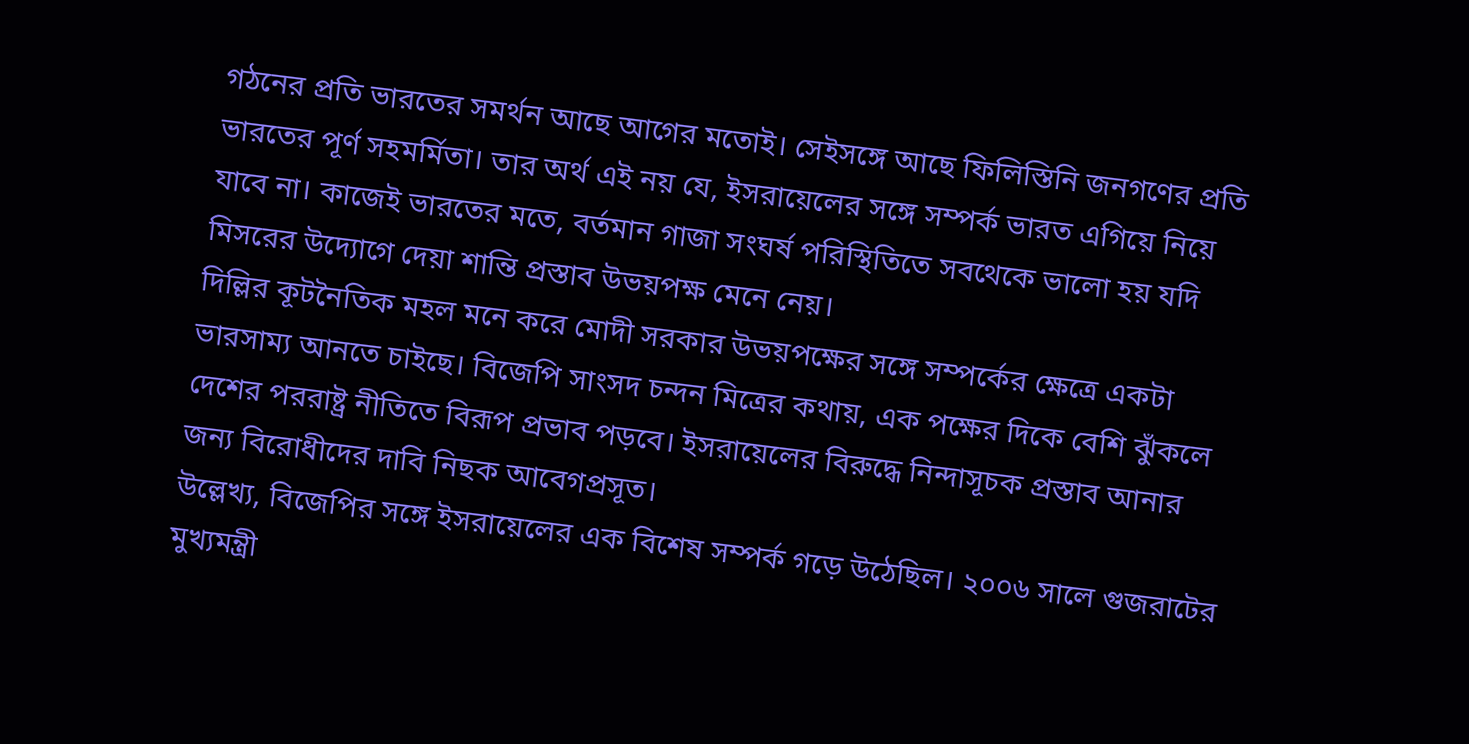গঠনের প্রতি ভারতের সমর্থন আছে আগের মতোই। সেইসঙ্গে আছে ফিলিস্তিনি জনগণের প্রতি ভারতের পূর্ণ সহমর্মিতা। তার অর্থ এই নয় যে, ইসরায়েলের সঙ্গে সম্পর্ক ভারত এগিয়ে নিয়ে যাবে না। কাজেই ভারতের মতে, বর্তমান গাজা সংঘর্ষ পরিস্থিতিতে সবথেকে ভালো হয় যদি মিসরের উদ্যোগে দেয়া শান্তি প্রস্তাব উভয়পক্ষ মেনে নেয়।
দিল্লির কূটনৈতিক মহল মনে করে মোদী সরকার উভয়পক্ষের সঙ্গে সম্পর্কের ক্ষেত্রে একটা ভারসাম্য আনতে চাইছে। বিজেপি সাংসদ চন্দন মিত্রের কথায়, এক পক্ষের দিকে বেশি ঝুঁকলে দেশের পররাষ্ট্র নীতিতে বিরূপ প্রভাব পড়বে। ইসরায়েলের বিরুদ্ধে নিন্দাসূচক প্রস্তাব আনার জন্য বিরোধীদের দাবি নিছক আবেগপ্রসূত।
উল্লেখ্য, বিজেপির সঙ্গে ইসরায়েলের এক বিশেষ সম্পর্ক গড়ে উঠেছিল। ২০০৬ সালে গুজরাটের মুখ্যমন্ত্রী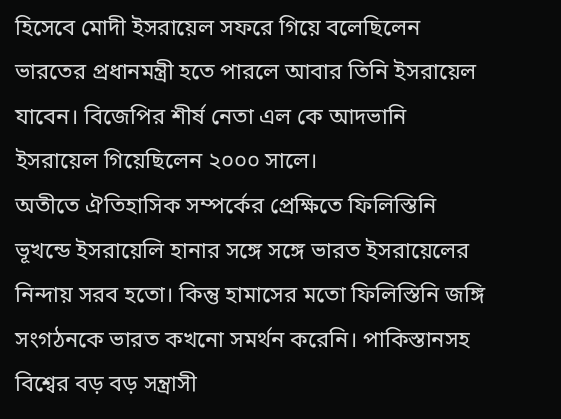হিসেবে মোদী ইসরায়েল সফরে গিয়ে বলেছিলেন ভারতের প্রধানমন্ত্রী হতে পারলে আবার তিনি ইসরায়েল যাবেন। বিজেপির শীর্ষ নেতা এল কে আদভানি ইসরায়েল গিয়েছিলেন ২০০০ সালে।
অতীতে ঐতিহাসিক সম্পর্কের প্রেক্ষিতে ফিলিস্তিনি ভূখন্ডে ইসরায়েলি হানার সঙ্গে সঙ্গে ভারত ইসরায়েলের নিন্দায় সরব হতো। কিন্তু হামাসের মতো ফিলিস্তিনি জঙ্গি সংগঠনকে ভারত কখনো সমর্থন করেনি। পাকিস্তানসহ বিশ্বের বড় বড় সন্ত্রাসী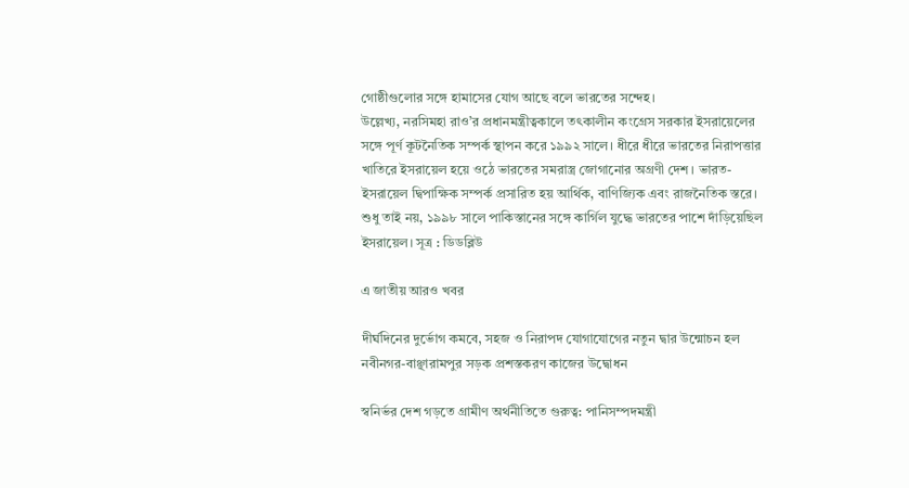গোষ্ঠীগুলোর সঙ্গে হামাসের যোগ আছে বলে ভারতের সন্দেহ।
উল্লেখ্য, নরসিমহা রাও’র প্রধানমন্ত্রীত্বকালে তৎকালীন কংগ্রেস সরকার ইসরায়েলের সঙ্গে পূর্ণ কূটনৈতিক সম্পর্ক স্থাপন করে ১৯৯২ সালে। ধীরে ধীরে ভারতের নিরাপত্তার খাতিরে ইসরায়েল হয়ে ওঠে ভারতের সমরাস্ত্র জোগানোর অগ্রণী দেশ। ভারত-ইসরায়েল দ্বিপাক্ষিক সম্পর্ক প্রসারিত হয় আর্থিক, বাণিজ্যিক এবং রাজনৈতিক স্তরে। শুধু তাই নয়, ১৯৯৮ সালে পাকিস্তানের সঙ্গে কার্গিল যুদ্ধে ভারতের পাশে দাঁড়িয়েছিল ইসরায়েল। সূত্র : ডিডব্লিউ

এ জাতীয় আরও খবর

দীর্ঘদিনের দুর্ভোগ কমবে, সহজ ও নিরাপদ যোগাযোগের নতুন দ্বার উন্মোচন হল নবীনগর-বাঞ্ছারামপুর সড়ক প্রশস্তকরণ কাজের উদ্বোধন

স্বনির্ভর দেশ গড়তে গ্রামীণ অর্থনীতিতে গুরুত্ব: পানিসম্পদমন্ত্রী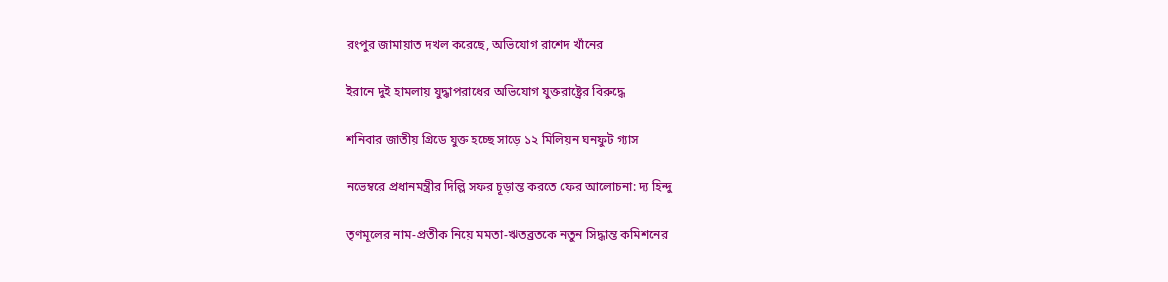রংপুর জামায়াত দখল করেছে, অভিযোগ রাশেদ খাঁনের

ইরানে দুই হামলায় যুদ্ধাপরাধের অভিযোগ যুক্তরাষ্ট্রের বিরুদ্ধে

শনিবার জাতীয় গ্রিডে যুক্ত হচ্ছে সাড়ে ১২ মিলিয়ন ঘনফুট গ্যাস

নভেম্বরে প্রধানমন্ত্রীর দিল্লি সফর চূড়ান্ত করতে ফের আলোচনা: দ্য হিন্দু

তৃণমূলের নাম-প্রতীক নিয়ে মমতা-ঋতব্রতকে নতুন সিদ্ধান্ত কমিশনের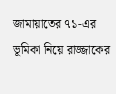জামায়াতের ৭১-এর ভূমিকা নিয়ে রাজ্জাকের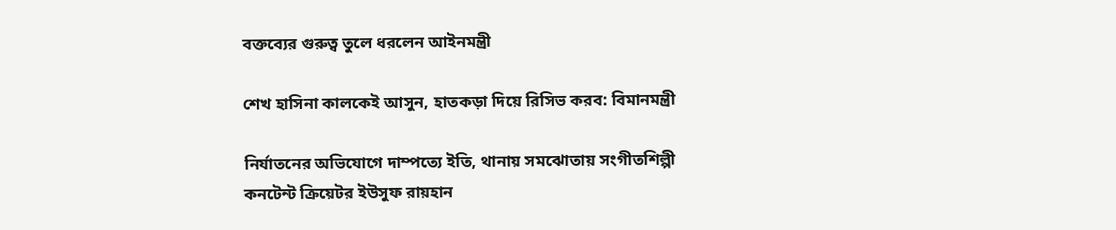বক্তব্যের গুরুত্ব তুলে ধরলেন আইনমন্ত্রী

শেখ হাসিনা কালকেই আসুন, হাতকড়া দিয়ে রিসিভ করব: বিমানমন্ত্রী

নির্যাতনের অভিযোগে দাম্পত্যে ইতি, থানায় সমঝোতায় সংগীতশিল্পী কনটেন্ট ক্রিয়েটর ইউসুফ রায়হান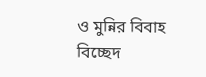ও মুন্নির বিবাহ বিচ্ছেদ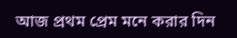আজ প্রথম প্রেম মনে করার দিন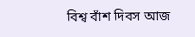বিশ্ব বাঁশ দিবস আজ